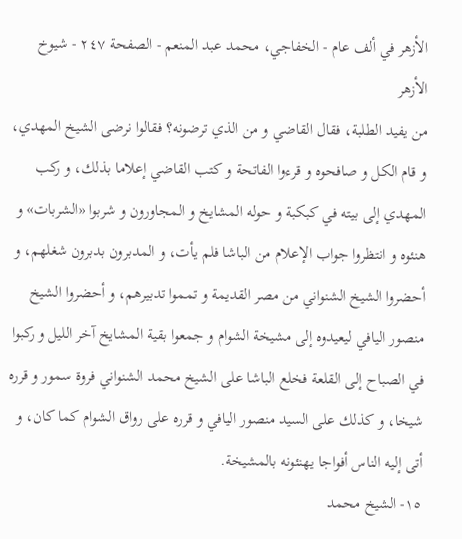الأزهر في ألف عام - الخفاجي، محمد عبد المنعم - الصفحة ٢٤٧ - شيوخ الأزهر
من يفيد الطلبة، فقال القاضي و من الذي ترضونه؟ فقالوا نرضى الشيخ المهدي، و قام الكل و صافحوه و قرءوا الفاتحة و كتب القاضي إعلاما بذلك، و ركب المهدي إلى بيته في كبكبة و حوله المشايخ و المجاورون و شربوا «الشربات» و هنئوه و انتظروا جواب الإعلام من الباشا فلم يأت، و المدبرون بدبرون شغلهم، و أحضروا الشيخ الشنواني من مصر القديمة و تمموا تدبيرهم، و أحضروا الشيخ منصور اليافي ليعيدوه إلى مشيخة الشوام و جمعوا بقية المشايخ آخر الليل و ركبوا في الصباح إلى القلعة فخلع الباشا على الشيخ محمد الشنواني فروة سمور و قرره شيخا، و كذلك على السيد منصور اليافي و قرره على رواق الشوام كما كان، و أتى إليه الناس أفواجا يهنئونه بالمشيخة.
١٥- الشيخ محمد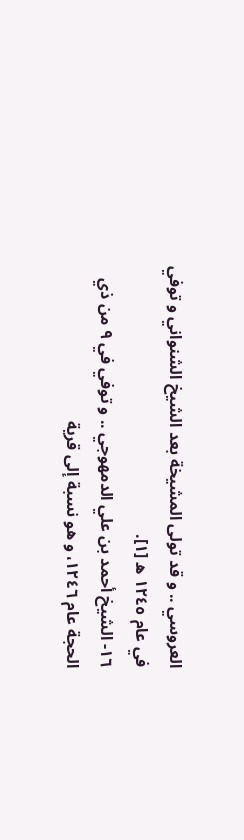العروسي .. و قد تولى المشيخة بعد الشيخ الشنواني و توفي في عام ١٢٤٥ ه [١].
١٦- الشيخ أحمد بن علي الدمهوجي .. و توفي في ٩ من ذي الحجة عام ١٢٤٦، و هو نسبة إلى قرية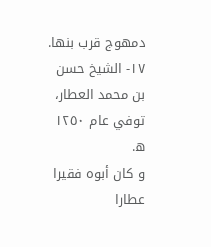دمهوج قرب بنها.
١٧- الشيخ حسن بن محمد العطار، توفي عام ١٢٥٠ ه.
و كان أبوه فقيرا عطارا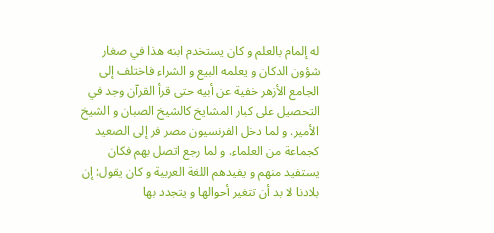له إلمام بالعلم و كان يستخدم ابنه هذا في صغار شؤون الدكان و يعلمه البيع و الشراء فاختلف إلى الجامع الأزهر خفية عن أبيه حتى قرأ القرآن وجد في التحصيل على كبار المشايخ كالشيخ الصبان و الشيخ الأمير. و لما دخل الفرنسيون مصر فر إلى الصعيد كجماعة من العلماء. و لما رجع اتصل بهم فكان يستفيد منهم و يفيدهم اللغة العربية و كان يقول: إن بلادنا لا بد أن تتغير أحوالها و يتجدد بها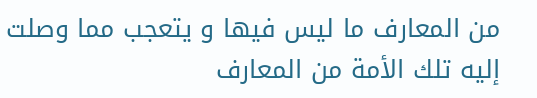من المعارف ما ليس فيها و يتعجب مما وصلت إليه تلك الأمة من المعارف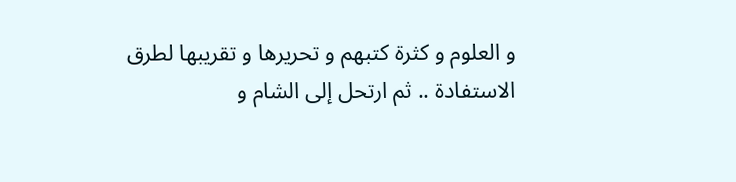و العلوم و كثرة كتبهم و تحريرها و تقريبها لطرق الاستفادة .. ثم ارتحل إلى الشام و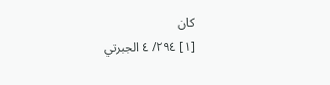كان
[١] ٢٩٤/ ٤ الجبرتي